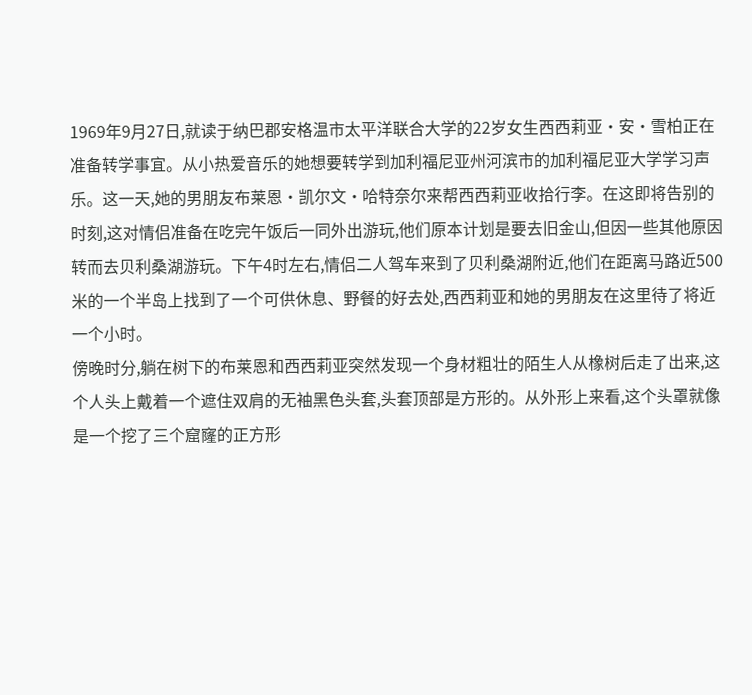1969年9月27日,就读于纳巴郡安格温市太平洋联合大学的22岁女生西西莉亚·安·雪柏正在准备转学事宜。从小热爱音乐的她想要转学到加利福尼亚州河滨市的加利福尼亚大学学习声乐。这一天,她的男朋友布莱恩·凯尔文·哈特奈尔来帮西西莉亚收拾行李。在这即将告别的时刻,这对情侣准备在吃完午饭后一同外出游玩,他们原本计划是要去旧金山,但因一些其他原因转而去贝利桑湖游玩。下午4时左右,情侣二人驾车来到了贝利桑湖附近,他们在距离马路近500米的一个半岛上找到了一个可供休息、野餐的好去处,西西莉亚和她的男朋友在这里待了将近一个小时。
傍晚时分,躺在树下的布莱恩和西西莉亚突然发现一个身材粗壮的陌生人从橡树后走了出来,这个人头上戴着一个遮住双肩的无袖黑色头套,头套顶部是方形的。从外形上来看,这个头罩就像是一个挖了三个窟窿的正方形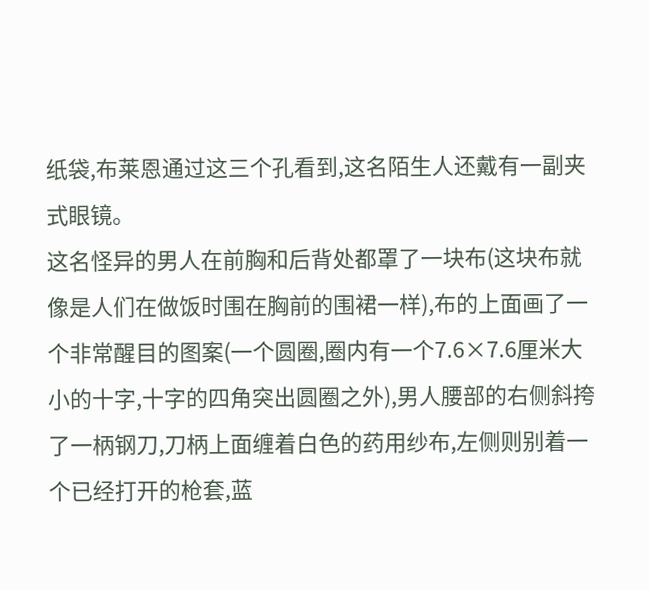纸袋,布莱恩通过这三个孔看到,这名陌生人还戴有一副夹式眼镜。
这名怪异的男人在前胸和后背处都罩了一块布(这块布就像是人们在做饭时围在胸前的围裙一样),布的上面画了一个非常醒目的图案(一个圆圈,圈内有一个7.6×7.6厘米大小的十字,十字的四角突出圆圈之外),男人腰部的右侧斜挎了一柄钢刀,刀柄上面缠着白色的药用纱布,左侧则别着一个已经打开的枪套,蓝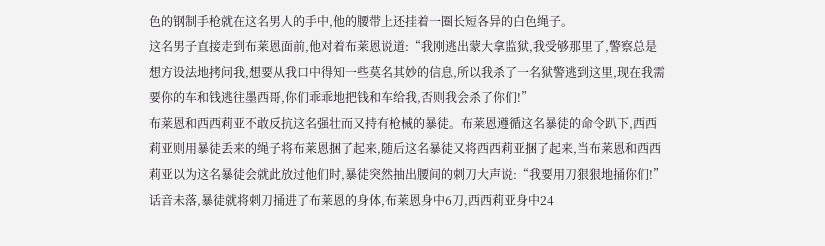色的钢制手枪就在这名男人的手中,他的腰带上还挂着一圈长短各异的白色绳子。
这名男子直接走到布莱恩面前,他对着布莱恩说道:“我刚逃出蒙大拿监狱,我受够那里了,警察总是想方设法地拷问我,想要从我口中得知一些莫名其妙的信息,所以我杀了一名狱警逃到这里,现在我需要你的车和钱逃往墨西哥,你们乖乖地把钱和车给我,否则我会杀了你们!”
布莱恩和西西莉亚不敢反抗这名强壮而又持有枪械的暴徒。布莱恩遵循这名暴徒的命令趴下,西西莉亚则用暴徒丢来的绳子将布莱恩捆了起来,随后这名暴徒又将西西莉亚捆了起来,当布莱恩和西西莉亚以为这名暴徒会就此放过他们时,暴徒突然抽出腰间的刺刀大声说:“我要用刀狠狠地捅你们!”话音未落,暴徒就将刺刀捅进了布莱恩的身体,布莱恩身中6刀,西西莉亚身中24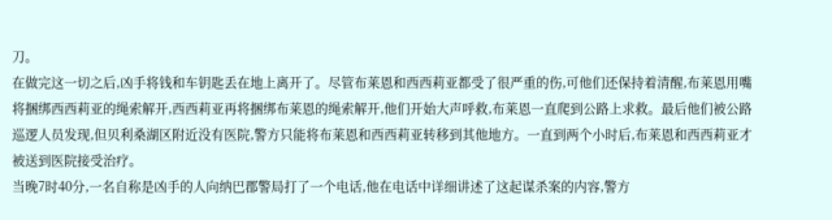刀。
在做完这一切之后,凶手将钱和车钥匙丢在地上离开了。尽管布莱恩和西西莉亚都受了很严重的伤,可他们还保持着清醒,布莱恩用嘴将捆绑西西莉亚的绳索解开,西西莉亚再将捆绑布莱恩的绳索解开,他们开始大声呼救,布莱恩一直爬到公路上求救。最后他们被公路巡逻人员发现,但贝利桑湖区附近没有医院,警方只能将布莱恩和西西莉亚转移到其他地方。一直到两个小时后,布莱恩和西西莉亚才被送到医院接受治疗。
当晚7时40分,一名自称是凶手的人向纳巴郡警局打了一个电话,他在电话中详细讲述了这起谋杀案的内容,警方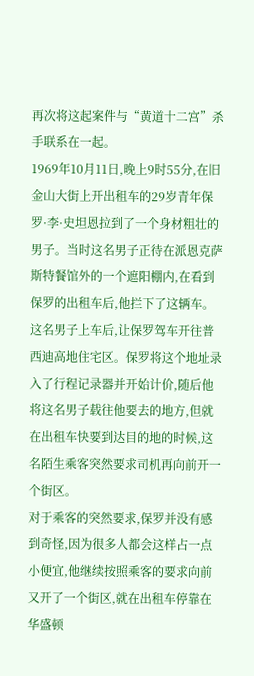再次将这起案件与“黄道十二宫”杀手联系在一起。
1969年10月11日,晚上9时55分,在旧金山大街上开出租车的29岁青年保罗·李·史坦恩拉到了一个身材粗壮的男子。当时这名男子正待在派恩克萨斯特餐馆外的一个遮阳棚内,在看到保罗的出租车后,他拦下了这辆车。这名男子上车后,让保罗驾车开往普西迪高地住宅区。保罗将这个地址录入了行程记录器并开始计价,随后他将这名男子载往他要去的地方,但就在出租车快要到达目的地的时候,这名陌生乘客突然要求司机再向前开一个街区。
对于乘客的突然要求,保罗并没有感到奇怪,因为很多人都会这样占一点小便宜,他继续按照乘客的要求向前又开了一个街区,就在出租车停靠在华盛顿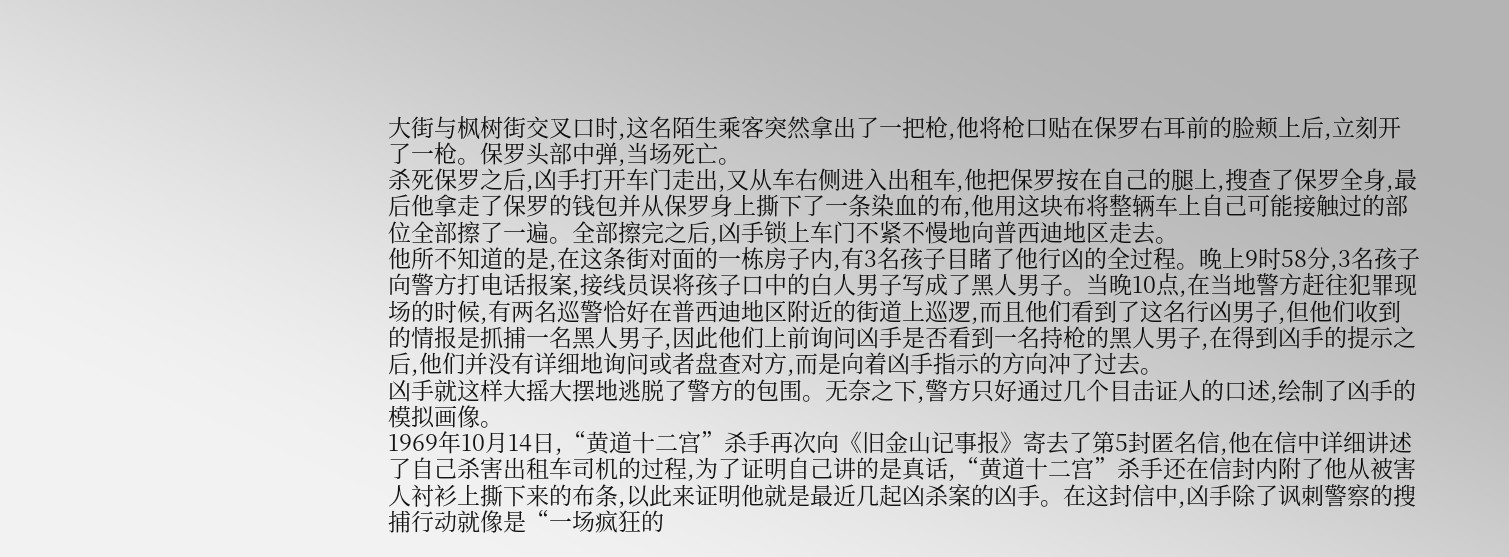大街与枫树街交叉口时,这名陌生乘客突然拿出了一把枪,他将枪口贴在保罗右耳前的脸颊上后,立刻开了一枪。保罗头部中弹,当场死亡。
杀死保罗之后,凶手打开车门走出,又从车右侧进入出租车,他把保罗按在自己的腿上,搜查了保罗全身,最后他拿走了保罗的钱包并从保罗身上撕下了一条染血的布,他用这块布将整辆车上自己可能接触过的部位全部擦了一遍。全部擦完之后,凶手锁上车门不紧不慢地向普西迪地区走去。
他所不知道的是,在这条街对面的一栋房子内,有3名孩子目睹了他行凶的全过程。晚上9时58分,3名孩子向警方打电话报案,接线员误将孩子口中的白人男子写成了黑人男子。当晚10点,在当地警方赶往犯罪现场的时候,有两名巡警恰好在普西迪地区附近的街道上巡逻,而且他们看到了这名行凶男子,但他们收到的情报是抓捕一名黑人男子,因此他们上前询问凶手是否看到一名持枪的黑人男子,在得到凶手的提示之后,他们并没有详细地询问或者盘查对方,而是向着凶手指示的方向冲了过去。
凶手就这样大摇大摆地逃脱了警方的包围。无奈之下,警方只好通过几个目击证人的口述,绘制了凶手的模拟画像。
1969年10月14日,“黄道十二宫”杀手再次向《旧金山记事报》寄去了第5封匿名信,他在信中详细讲述了自己杀害出租车司机的过程,为了证明自己讲的是真话,“黄道十二宫”杀手还在信封内附了他从被害人衬衫上撕下来的布条,以此来证明他就是最近几起凶杀案的凶手。在这封信中,凶手除了讽刺警察的搜捕行动就像是“一场疯狂的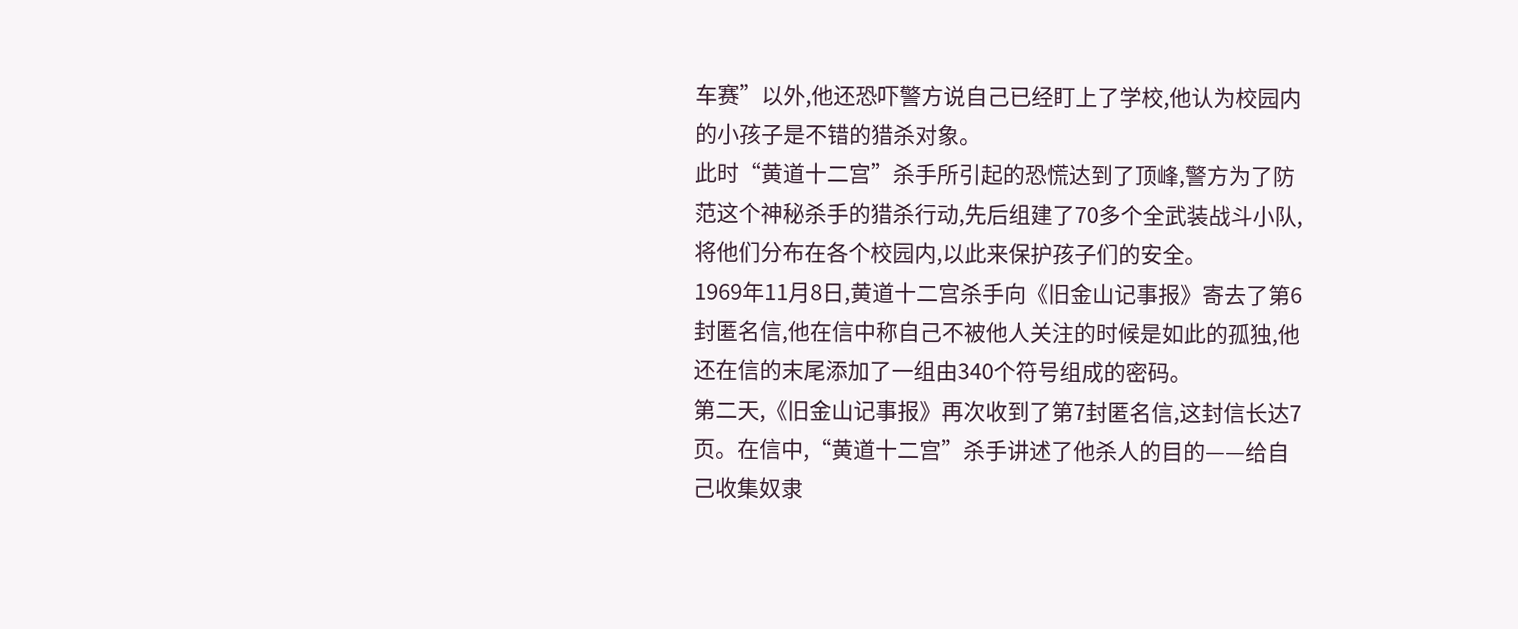车赛”以外,他还恐吓警方说自己已经盯上了学校,他认为校园内的小孩子是不错的猎杀对象。
此时“黄道十二宫”杀手所引起的恐慌达到了顶峰,警方为了防范这个神秘杀手的猎杀行动,先后组建了70多个全武装战斗小队,将他们分布在各个校园内,以此来保护孩子们的安全。
1969年11月8日,黄道十二宫杀手向《旧金山记事报》寄去了第6封匿名信,他在信中称自己不被他人关注的时候是如此的孤独,他还在信的末尾添加了一组由340个符号组成的密码。
第二天,《旧金山记事报》再次收到了第7封匿名信,这封信长达7页。在信中,“黄道十二宫”杀手讲述了他杀人的目的——给自己收集奴隶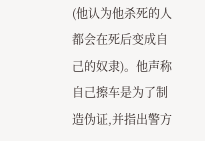(他认为他杀死的人都会在死后变成自己的奴隶)。他声称自己擦车是为了制造伪证,并指出警方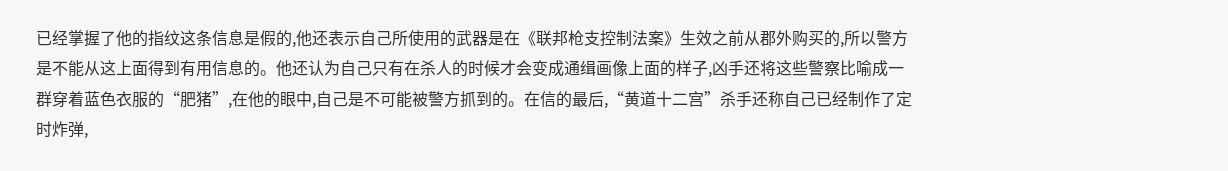已经掌握了他的指纹这条信息是假的,他还表示自己所使用的武器是在《联邦枪支控制法案》生效之前从郡外购买的,所以警方是不能从这上面得到有用信息的。他还认为自己只有在杀人的时候才会变成通缉画像上面的样子,凶手还将这些警察比喻成一群穿着蓝色衣服的“肥猪”,在他的眼中,自己是不可能被警方抓到的。在信的最后,“黄道十二宫”杀手还称自己已经制作了定时炸弹,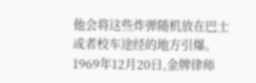他会将这些炸弹随机放在巴士或者校车途经的地方引爆。
1969年12月20日,金牌律师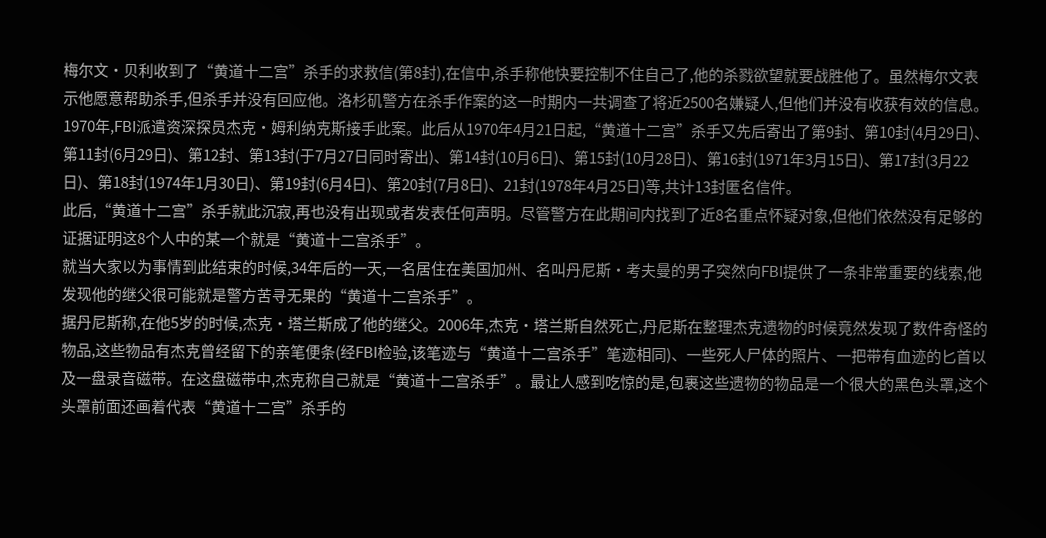梅尔文·贝利收到了“黄道十二宫”杀手的求救信(第8封),在信中,杀手称他快要控制不住自己了,他的杀戮欲望就要战胜他了。虽然梅尔文表示他愿意帮助杀手,但杀手并没有回应他。洛杉矶警方在杀手作案的这一时期内一共调查了将近2500名嫌疑人,但他们并没有收获有效的信息。
1970年,FBI派遣资深探员杰克·姆利纳克斯接手此案。此后从1970年4月21日起,“黄道十二宫”杀手又先后寄出了第9封、第10封(4月29日)、第11封(6月29日)、第12封、第13封(于7月27日同时寄出)、第14封(10月6日)、第15封(10月28日)、第16封(1971年3月15日)、第17封(3月22日)、第18封(1974年1月30日)、第19封(6月4日)、第20封(7月8日)、21封(1978年4月25日)等,共计13封匿名信件。
此后,“黄道十二宫”杀手就此沉寂,再也没有出现或者发表任何声明。尽管警方在此期间内找到了近8名重点怀疑对象,但他们依然没有足够的证据证明这8个人中的某一个就是“黄道十二宫杀手”。
就当大家以为事情到此结束的时候,34年后的一天,一名居住在美国加州、名叫丹尼斯·考夫曼的男子突然向FBI提供了一条非常重要的线索,他发现他的继父很可能就是警方苦寻无果的“黄道十二宫杀手”。
据丹尼斯称,在他5岁的时候,杰克·塔兰斯成了他的继父。2006年,杰克·塔兰斯自然死亡,丹尼斯在整理杰克遗物的时候竟然发现了数件奇怪的物品,这些物品有杰克曾经留下的亲笔便条(经FBI检验,该笔迹与“黄道十二宫杀手”笔迹相同)、一些死人尸体的照片、一把带有血迹的匕首以及一盘录音磁带。在这盘磁带中,杰克称自己就是“黄道十二宫杀手”。最让人感到吃惊的是,包裹这些遗物的物品是一个很大的黑色头罩,这个头罩前面还画着代表“黄道十二宫”杀手的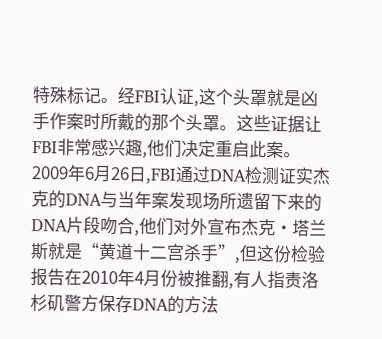特殊标记。经FBI认证,这个头罩就是凶手作案时所戴的那个头罩。这些证据让FBI非常感兴趣,他们决定重启此案。
2009年6月26日,FBI通过DNA检测证实杰克的DNA与当年案发现场所遗留下来的DNA片段吻合,他们对外宣布杰克·塔兰斯就是“黄道十二宫杀手”,但这份检验报告在2010年4月份被推翻,有人指责洛杉矶警方保存DNA的方法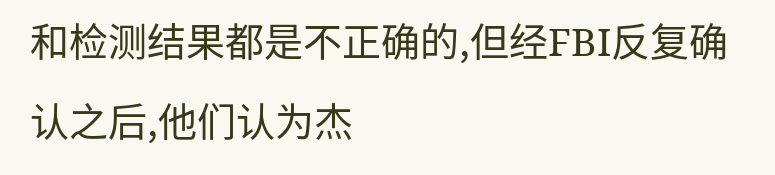和检测结果都是不正确的,但经FBI反复确认之后,他们认为杰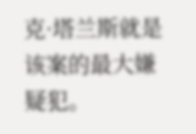克·塔兰斯就是该案的最大嫌疑犯。